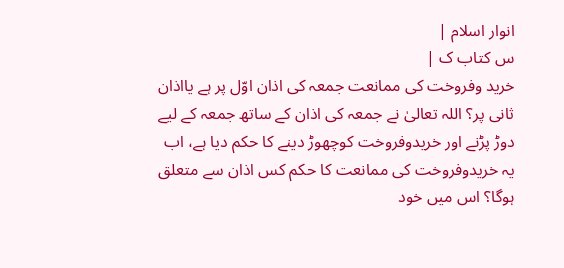انوار اسلام |
س کتاب ک |
خرید وفروخت کی ممانعت جمعہ کی اذان اوّل پر ہے یااذان ثانی پر؟ اللہ تعالیٰ نے جمعہ کی اذان کے ساتھ جمعہ کے لیے دوڑ پڑنے اور خریدوفروخت کوچھوڑ دینے کا حکم دیا ہے، اب یہ خریدوفروخت کی ممانعت کا حکم کس اذان سے متعلق ہوگا؟ اس میں خود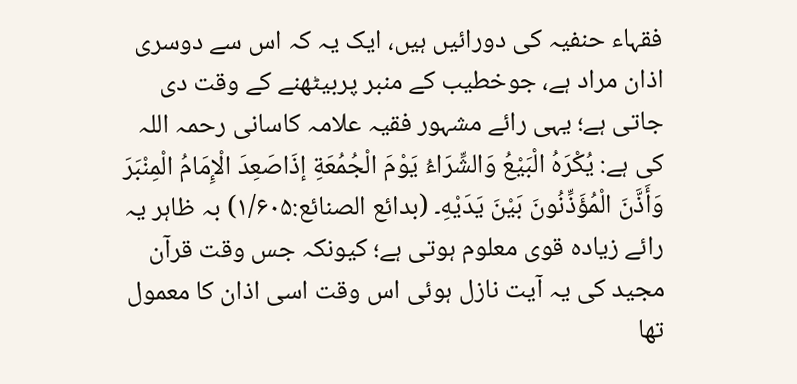فقہاء حنفیہ کی دورائیں ہیں، ایک یہ کہ اس سے دوسری اذان مراد ہے، جوخطیب کے منبر پربیٹھنے کے وقت دی جاتی ہے؛ یہی رائے مشہور فقیہ علامہ کاسانی رحمہ اللہ کی ہے: يُكْرَهُ الْبَيْعُ وَالشِّرَاءُ يَوْمَ الْجُمُعَةِ إذَاصَعِدَ الْإِمَامُ الْمِنْبَرَ وَأَذَّنَ الْمُؤَذِّنُونَ بَيْنَ يَدَيْهِ۔ (بدائع الصنائع:۱/۶۰۵) بہ ظاہر یہ رائے زیادہ قوی معلوم ہوتی ہے؛ کیونکہ جس وقت قرآن مجید کی یہ آیت نازل ہوئی اس وقت اسی اذان کا معمول تھا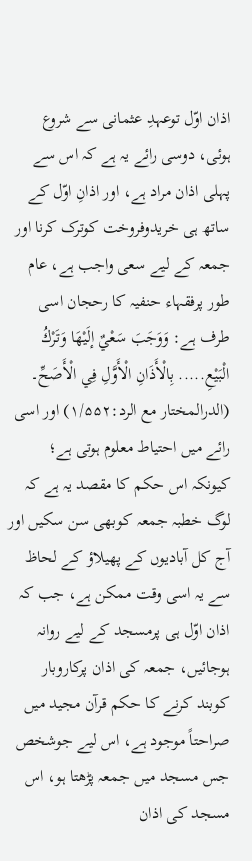اذان اوّل توعہدِ عثمانی سے شروع ہوئی، دوسی رائے یہ ہے کہ اس سے پہلی اذان مراد ہے، اور اذانِ اوّل کے ساتھ ہی خریدوفروخت کوترک کرنا اور جمعہ کے لیے سعی واجب ہے، عام طور پرفقہاء حنفیہ کا رحجان اسی طرف ہے: وَوَجَبَ سَعْيٌ إلَيْهَا وَتَرْكُ الْبَيْعِ..... بِالْأَذَانِ الْأَوَّلِ فِي الْأَصَحِّ۔ (الدرالمختار مع الرد:۱/۵۵۲) اور اسی رائے میں احتیاط معلوم ہوتی ہے؛ کیونکہ اس حکم کا مقصد یہ ہے کہ لوگ خطبہ جمعہ کوبھی سن سکیں اور آج کل آبادیوں کے پھیلاؤ کے لحاظ سے یہ اسی وقت ممکن ہے، جب کہ اذان اوّل ہی پرمسجد کے لیے روانہ ہوجائیں، جمعہ کی اذان پرکاروبار کوبند کرنے کا حکم قرآن مجید میں صراحتاً موجود ہے، اس لیے جوشخص جس مسجد میں جمعہ پڑھتا ہو، اس مسجد کی اذان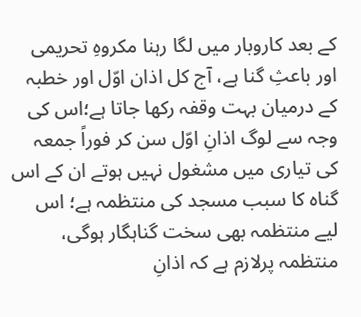کے بعد کاروبار میں لگا رہنا مکروہِ تحریمی اور باعثِ گنا ہے، آج کل اذان اوّل اور خطبہ کے درمیان بہت وقفہ رکھا جاتا ہے؛اس کی وجہ سے لوگ اذانِ اوّل سن کر فوراً جمعہ کی تیاری میں مشغول نہیں ہوتے ان کے اس گناہ کا سبب مسجد کی منتظمہ ہے؛ اس لیے منتظمہ بھی سخت گناہگار ہوگی، منتظمہ پرلازم ہے کہ اذانِ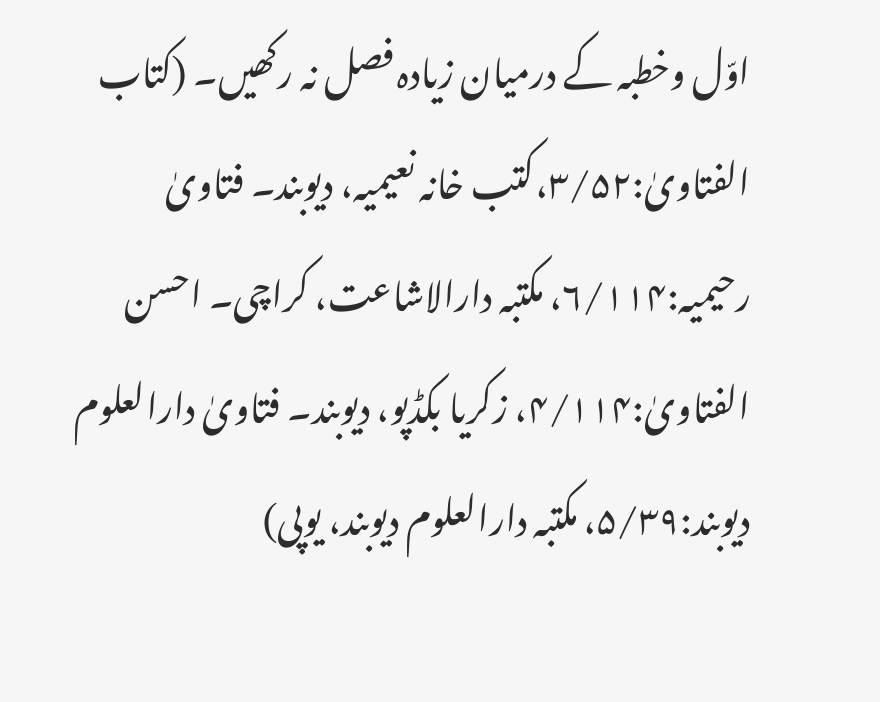اوّل وخطبہ کے درمیان زیادہ فصل نہ رکھیں۔ (کتاب الفتاویٰ:۳/۵۲،کتب خانہ نعیمیہ، دیوبند۔ فتاویٰ رحیمیہ:۶/۱۱۴، مکتبہ دارالاشاعت، کراچی۔ احسن الفتاویٰ:۴/۱۱۴، زکریا بکڈپو، دیوبند۔ فتاویٰ دارالعلوم دیوبند:۵/۳۹، مکتبہ دارالعلوم دیوبند، یوپی)